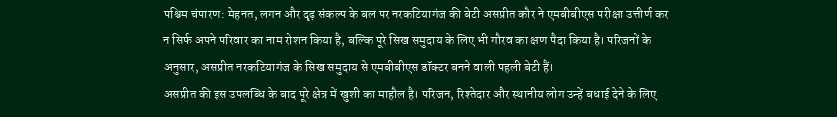पश्चिम चंपारण: मेहनत, लगन और दृढ़ संकल्प के बल पर नरकटियागंज की बेटी असप्रीत कौर ने एमबीबीएस परीक्षा उत्तीर्ण कर न सिर्फ अपने परिवार का नाम रोशन किया है, बल्कि पूरे सिख समुदाय के लिए भी गौरव का क्षण पैदा किया है। परिजनों के अनुसार, असप्रीत नरकटियागंज के सिख समुदाय से एमबीबीएस डॉक्टर बनने वाली पहली बेटी हैं।
असप्रीत की इस उपलब्धि के बाद पूरे क्षेत्र में खुशी का माहौल है। परिजन, रिश्तेदार और स्थानीय लोग उन्हें बधाई देने के लिए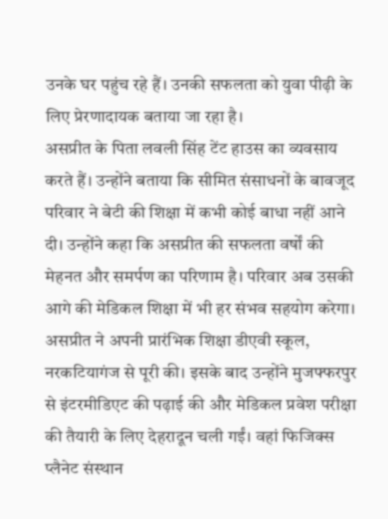उनके घर पहुंच रहे हैं। उनकी सफलता को युवा पीढ़ी के लिए प्रेरणादायक बताया जा रहा है।
असप्रीत के पिता लवली सिंह टेंट हाउस का व्यवसाय करते हैं। उन्होंने बताया कि सीमित संसाधनों के बावजूद परिवार ने बेटी की शिक्षा में कभी कोई बाधा नहीं आने दी। उन्होंने कहा कि असप्रीत की सफलता वर्षों की मेहनत और समर्पण का परिणाम है। परिवार अब उसकी आगे की मेडिकल शिक्षा में भी हर संभव सहयोग करेगा।
असप्रीत ने अपनी प्रारंभिक शिक्षा डीएवी स्कूल, नरकटियागंज से पूरी की। इसके बाद उन्होंने मुजफ्फरपुर से इंटरमीडिएट की पढ़ाई की और मेडिकल प्रवेश परीक्षा की तैयारी के लिए देहरादून चली गईं। वहां फिजिक्स प्लैनेट संस्थान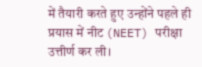में तैयारी करते हुए उन्होंने पहले ही प्रयास में नीट (NEET) परीक्षा उत्तीर्ण कर ली।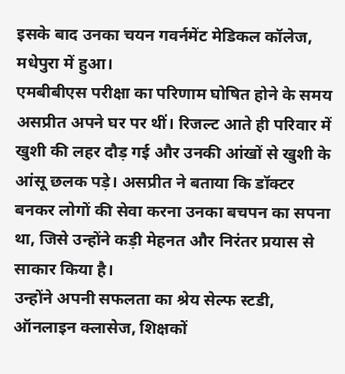इसके बाद उनका चयन गवर्नमेंट मेडिकल कॉलेज, मधेपुरा में हुआ।
एमबीबीएस परीक्षा का परिणाम घोषित होने के समय असप्रीत अपने घर पर थीं। रिजल्ट आते ही परिवार में खुशी की लहर दौड़ गई और उनकी आंखों से खुशी के आंसू छलक पड़े। असप्रीत ने बताया कि डॉक्टर बनकर लोगों की सेवा करना उनका बचपन का सपना था, जिसे उन्होंने कड़ी मेहनत और निरंतर प्रयास से साकार किया है।
उन्होंने अपनी सफलता का श्रेय सेल्फ स्टडी, ऑनलाइन क्लासेज, शिक्षकों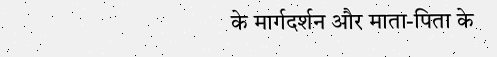के मार्गदर्शन और माता-पिता के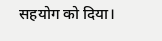सहयोग को दिया।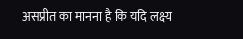असप्रीत का मानना है कि यदि लक्ष्य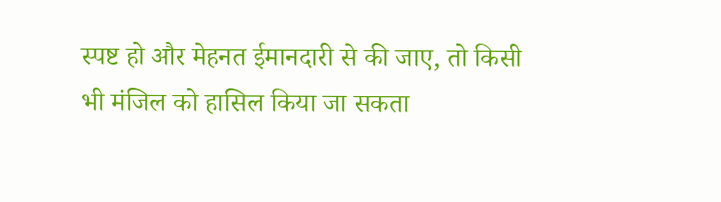स्पष्ट हो और मेहनत ईमानदारी से की जाए, तो किसी भी मंजिल को हासिल किया जा सकता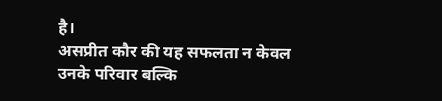है।
असप्रीत कौर की यह सफलता न केवल उनके परिवार बल्कि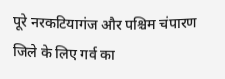पूरे नरकटियागंज और पश्चिम चंपारण जिले के लिए गर्व का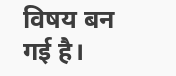विषय बन गई है।